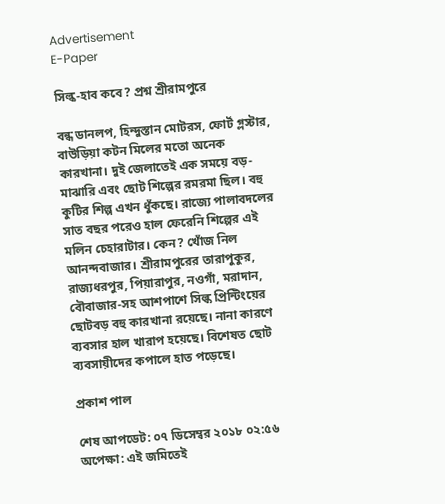Advertisement
E-Paper

সিল্ক-হাব কবে? প্রশ্ন শ্রীরামপুরে

বন্ধ ডানলপ, হিন্দুস্তান মোটরস, ফোর্ট গ্লস্টার, বাউড়িয়া কটন মিলের মতো অনেক কারখানা। দুই জেলাতেই এক সময়ে বড়-মাঝারি এবং ছোট শিল্পের রমরমা ছিল। বহু কুটির শিল্প এখন ধুঁকছে। রাজ্যে পালাবদলের সাত বছর পরেও হাল ফেরেনি শিল্পের এই মলিন চেহারাটার। কেন? খোঁজ নিল আনন্দবাজার। শ্রীরামপুরের তারাপুকুর, রাজ্যধরপুর, পিয়ারাপুর, নওগাঁ, মরাদান, বৌবাজার-সহ আশপাশে সিল্ক প্রিন্টিংয়ের ছোটবড় বহু কারখানা রয়েছে। নানা কারণে ব্যবসার হাল খারাপ হয়েছে। বিশেষত ছোট ব্যবসায়ীদের কপালে হাত পড়েছে।

প্রকাশ পাল

শেষ আপডেট: ০৭ ডিসেম্বর ২০১৮ ০২:৫৬
অপেক্ষা: এই জমিতেই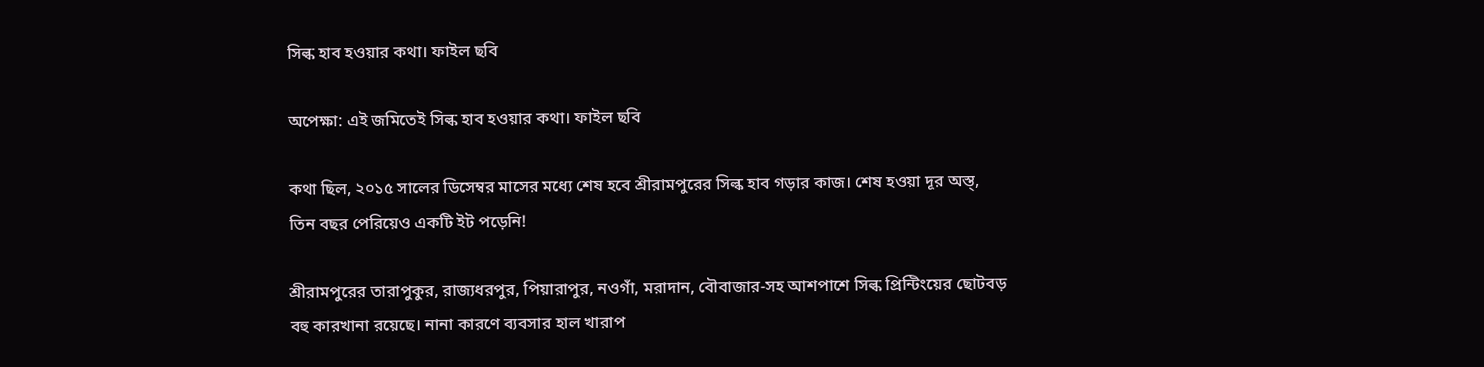সিল্ক হাব হওয়ার কথা। ফাইল ছবি

অপেক্ষা: এই জমিতেই সিল্ক হাব হওয়ার কথা। ফাইল ছবি

কথা ছিল, ২০১৫ সালের ডিসেম্বর মাসের মধ্যে শেষ হবে শ্রীরামপুরের সিল্ক হাব গড়ার কাজ। শেষ হওয়া দূর অস্ত্‌, তিন বছর পেরিয়েও একটি ইট পড়েনি!

শ্রীরামপুরের তারাপুকুর, রাজ্যধরপুর, পিয়ারাপুর, নওগাঁ, মরাদান, বৌবাজার-সহ আশপাশে সিল্ক প্রিন্টিংয়ের ছোটবড় বহু কারখানা রয়েছে। নানা কারণে ব্যবসার হাল খারাপ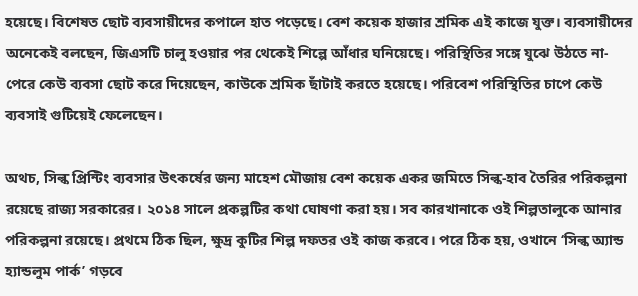হয়েছে। বিশেষত ছোট ব্যবসায়ীদের কপালে হাত পড়েছে। বেশ কয়েক হাজার শ্রমিক এই কাজে যুক্ত। ব্যবসায়ীদের অনেকেই বলছেন, জিএসটি চালু হওয়ার পর থেকেই শিল্পে আঁধার ঘনিয়েছে। পরিস্থিতির সঙ্গে যুঝে উঠতে না-পেরে কেউ ব্যবসা ছোট করে দিয়েছেন, কাউকে শ্রমিক ছাঁটাই করতে হয়েছে। পরিবেশ পরিস্থিতির চাপে কেউ ব্যবসাই গুটিয়েই ফেলেছেন।

অথচ, সিল্ক প্রিন্টিং ব্যবসার উৎকর্ষের জন্য মাহেশ মৌজায় বেশ কয়েক একর জমিতে সিল্ক-হাব তৈরির পরিকল্পনা রয়েছে রাজ্য সরকারের। ২০১৪ সালে প্রকল্পটির কথা ঘোষণা করা হয়। সব কারখানাকে ওই শিল্পতালুকে আনার পরিকল্পনা রয়েছে। প্রথমে ঠিক ছিল, ক্ষুদ্র কুটির শিল্প দফতর ওই কাজ করবে। পরে ঠিক হয়, ওখানে ‘সিল্ক অ্যান্ড হ্যান্ডলুম পার্ক’ গড়বে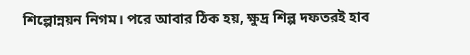শিল্পোন্নয়ন নিগম। পরে আবার ঠিক হয়, ক্ষুদ্র শিল্প দফতরই হাব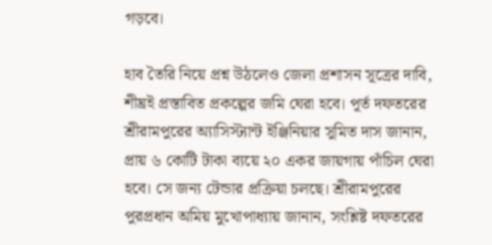গড়বে।

হাব তৈরি নিয়ে প্রশ্ন উঠলেও জেলা প্রশাসন সূত্রের দাবি, শীঘ্রই প্রস্তাবিত প্রকল্পের জমি ঘেরা হবে। পূর্ত দফতরের শ্রীরামপুরের অ্যাসিস্ট্যান্ট ইঞ্জিনিয়ার সুমিত দাস জানান, প্রায় ৬ কোটি টাকা ব্যয়ে ২০ একর জায়গায় পাঁচিল ঘেরা হবে। সে জন্য টেন্ডার প্রক্রিয়া চলছে। শ্রীরামপুরের পুরপ্রধান অমিয় মুখোপাধ্যায় জানান, সংশ্লিষ্ট দফতরের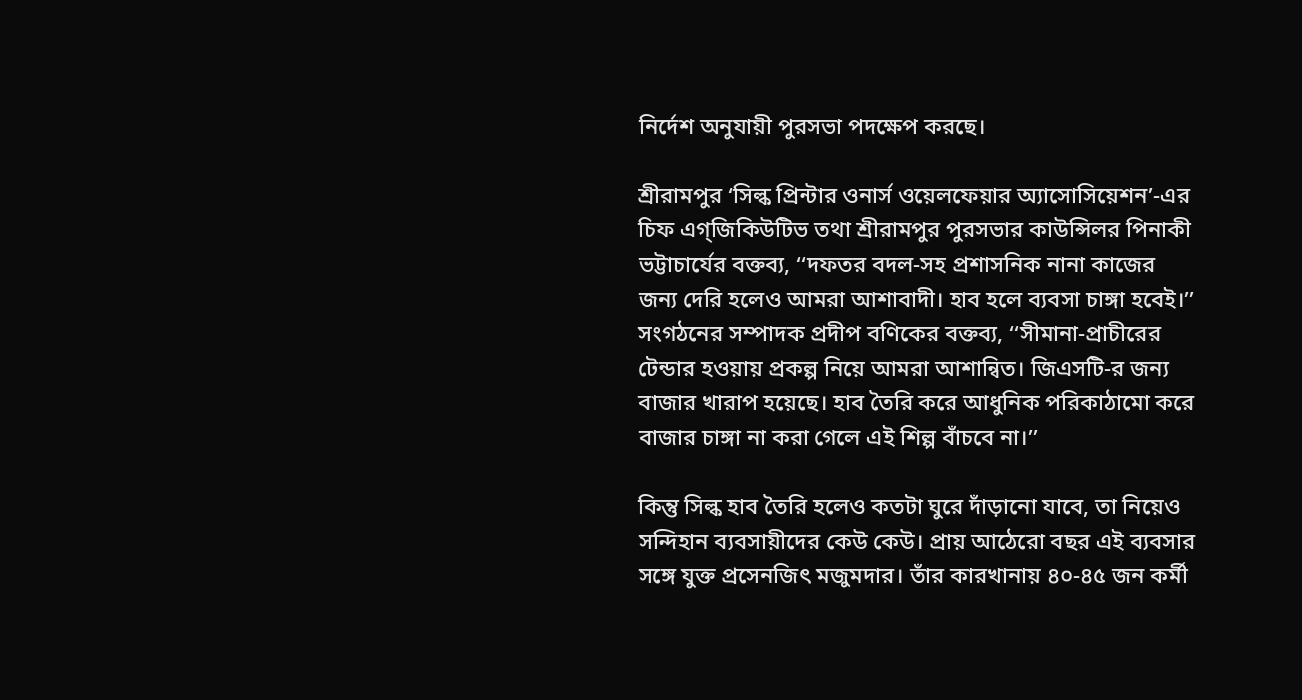নির্দেশ অনুযায়ী পুরসভা পদক্ষেপ করছে।

শ্রীরামপুর ‘সিল্ক প্রিন্টার ওনার্স ওয়েলফেয়ার অ্যাসোসিয়েশন’-এর চিফ এগ্‌জিকিউটিভ তথা শ্রীরামপুর পুরসভার কাউন্সিলর পিনাকী ভট্টাচার্যের বক্তব্য, ‘‘দফতর বদল-সহ প্রশাসনিক নানা কাজের জন্য দেরি হলেও আমরা আশাবাদী। হাব হলে ব্যবসা চাঙ্গা হবেই।’’ সংগঠনের সম্পাদক প্রদীপ বণিকের বক্তব্য, ‘‘সীমানা-প্রাচীরের টেন্ডার হওয়ায় প্রকল্প নিয়ে আমরা আশান্বিত। জিএসটি-র জন্য বাজার খারাপ হয়েছে। হাব তৈরি করে আধুনিক পরিকাঠামো করে বাজার চাঙ্গা না করা গেলে এই শিল্প বাঁচবে না।’’

কিন্তু সিল্ক হাব তৈরি হলেও কতটা ঘুরে দাঁড়ানো যাবে, তা নিয়েও সন্দিহান ব্যবসায়ীদের কেউ কেউ। প্রায় আঠেরো বছর এই ব্যবসার সঙ্গে যুক্ত প্রসেনজিৎ মজুমদার। তাঁর কারখানায় ৪০-৪৫ জন কর্মী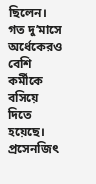ছিলেন। গত দু’মাসে অর্ধেকেরও বেশি কর্মীকে বসিয়ে দিতে হয়েছে। প্রসেনজিৎ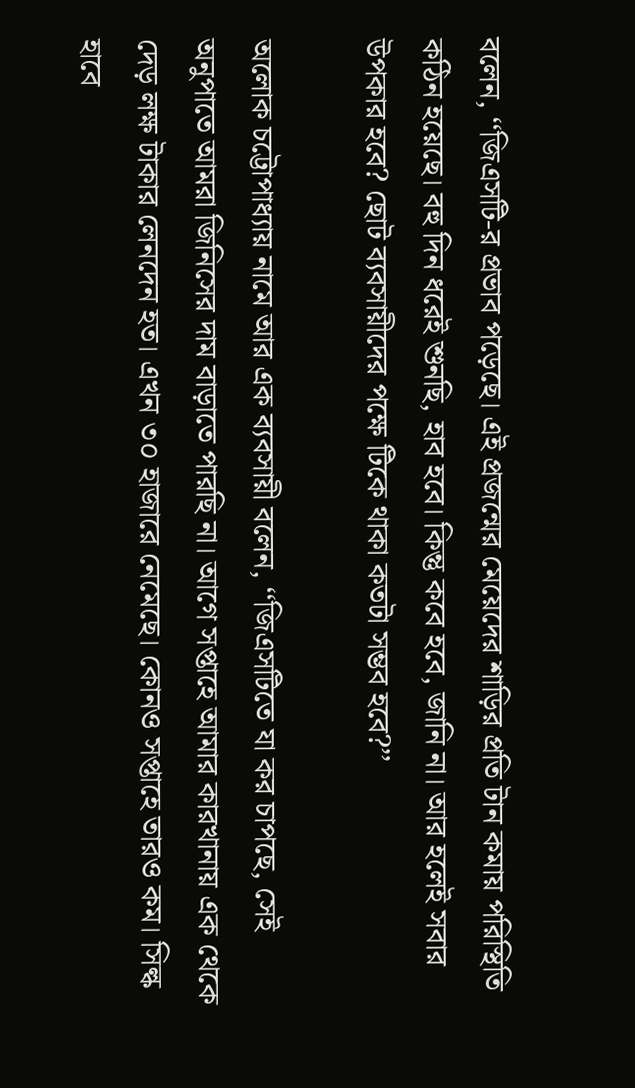বলেন, ‘‘জিএসটি-র প্রভাব পড়েছে। এই প্রজন্মের মেয়েদের শাড়ির প্রতি টান কমায় পরিস্থিতি কঠিন হয়েছে। বহু দিন ধরেই শুনছি, হাব হবে। কিন্তু কবে হবে, জানি না। আর হলেই সবার উপকার হবে? ছোট ব্যবসায়ীদের পক্ষে টিকে থাকা কতটা সম্ভব হবে?’’

অলোক চট্টোপাধ্যায় নামে আর এক ব্যবসায়ী বলেন, ‘‘জিএসটিতে যা কর চাপছে, সেই অনুপাতে আমরা জিনিসের দাম বাড়াতে পারছি না। আগে সপ্তাহে আমার কারখানায় এক থেকে দেড় লক্ষ টাকার লেনদেন হত। এখন ৩০ হাজারে নেমেছে। কোনও সপ্তাহে তারও কম। সিল্ক হাবে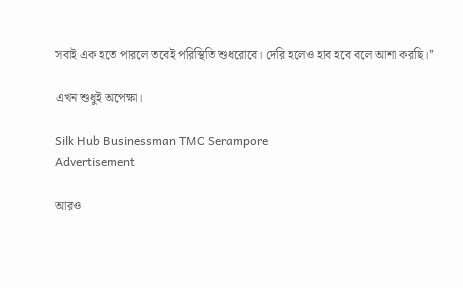সবাই এক হতে পারলে তবেই পরিস্থিতি শুধরোবে। দেরি হলেও হাব হবে বলে আশা করছি।’’

এখন শুধুই অপেক্ষা।

Silk Hub Businessman TMC Serampore
Advertisement

আরও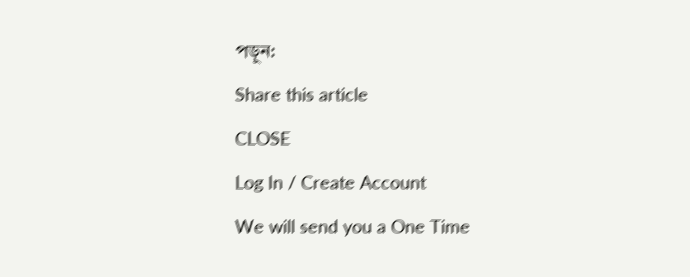পড়ুন:

Share this article

CLOSE

Log In / Create Account

We will send you a One Time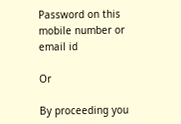Password on this mobile number or email id

Or

By proceeding you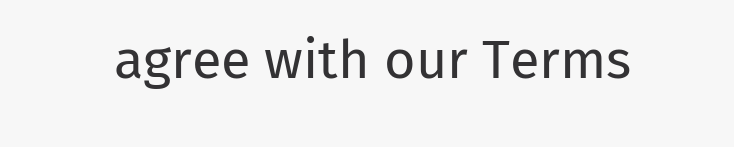agree with our Terms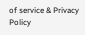of service & Privacy Policy